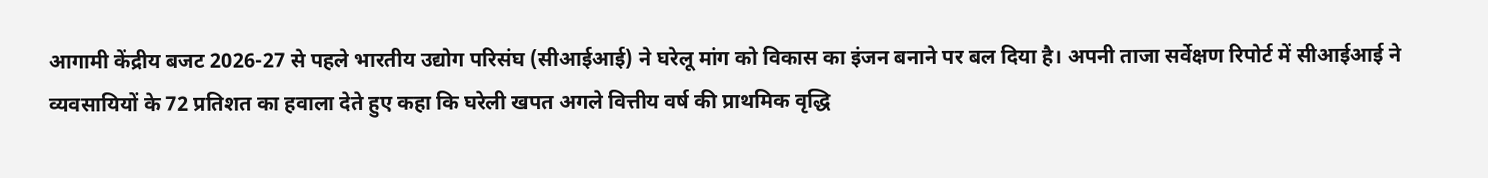आगामी केंद्रीय बजट 2026-27 से पहले भारतीय उद्योग परिसंघ (सीआईआई) ने घरेलू मांग को विकास का इंजन बनाने पर बल दिया है। अपनी ताजा सर्वेक्षण रिपोर्ट में सीआईआई ने व्यवसायियों के 72 प्रतिशत का हवाला देते हुए कहा कि घरेली खपत अगले वित्तीय वर्ष की प्राथमिक वृद्धि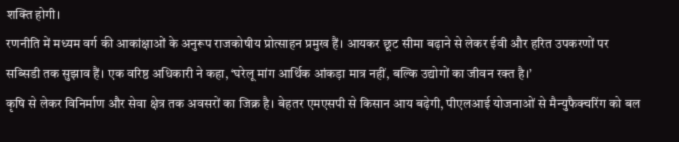शक्ति होगी।
रणनीति में मध्यम वर्ग की आकांक्षाओं के अनुरूप राजकोषीय प्रोत्साहन प्रमुख हैं। आयकर छूट सीमा बढ़ाने से लेकर ईवी और हरित उपकरणों पर सब्सिडी तक सुझाव हैं। एक वरिष्ठ अधिकारी ने कहा, ‘घरेलू मांग आर्थिक आंकड़ा मात्र नहीं, बल्कि उद्योगों का जीवन रक्त है।’
कृषि से लेकर विनिर्माण और सेवा क्षेत्र तक अवसरों का जिक्र है। बेहतर एमएसपी से किसान आय बढ़ेगी, पीएलआई योजनाओं से मैन्युफैक्चरिंग को बल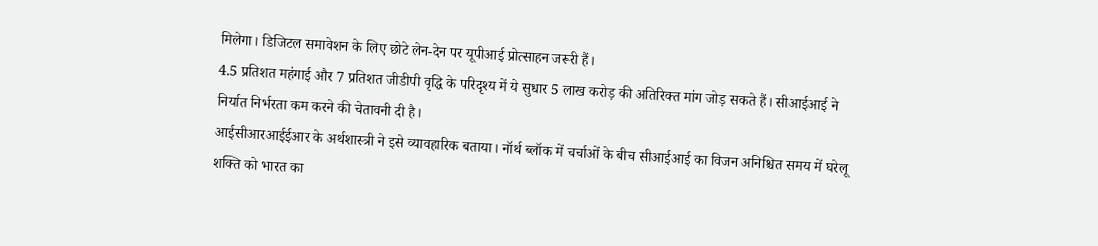मिलेगा। डिजिटल समावेशन के लिए छोटे लेन-देन पर यूपीआई प्रोत्साहन जरूरी हैं।
4.5 प्रतिशत महंगाई और 7 प्रतिशत जीडीपी वृद्धि के परिदृश्य में ये सुधार 5 लाख करोड़ की अतिरिक्त मांग जोड़ सकते हैं। सीआईआई ने निर्यात निर्भरता कम करने की चेतावनी दी है।
आईसीआरआईईआर के अर्थशास्त्री ने इसे व्यावहारिक बताया। नॉर्थ ब्लॉक में चर्चाओं के बीच सीआईआई का विजन अनिश्चित समय में घरेलू शक्ति को भारत का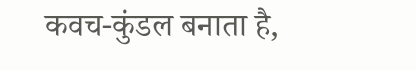कवच-कुंडल बनाता है,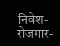निवेश-रोजगार-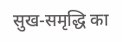सुख-समृद्धि का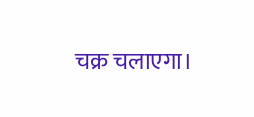चक्र चलाएगा।